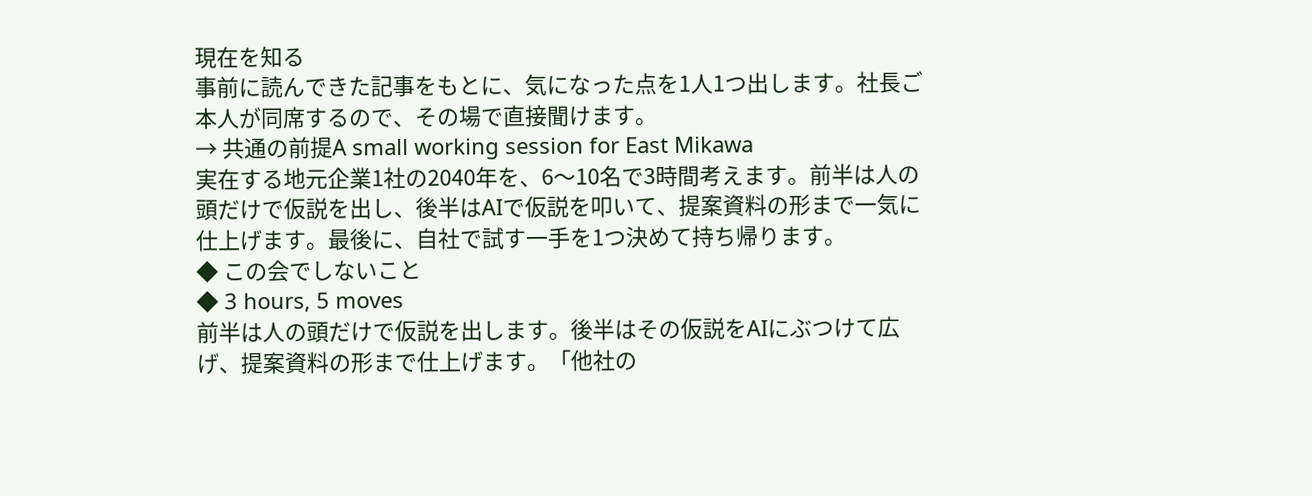現在を知る
事前に読んできた記事をもとに、気になった点を1人1つ出します。社長ご本人が同席するので、その場で直接聞けます。
→ 共通の前提A small working session for East Mikawa
実在する地元企業1社の2040年を、6〜10名で3時間考えます。前半は人の頭だけで仮説を出し、後半はAIで仮説を叩いて、提案資料の形まで一気に仕上げます。最後に、自社で試す一手を1つ決めて持ち帰ります。
◆ この会でしないこと
◆ 3 hours, 5 moves
前半は人の頭だけで仮説を出します。後半はその仮説をAIにぶつけて広げ、提案資料の形まで仕上げます。「他社の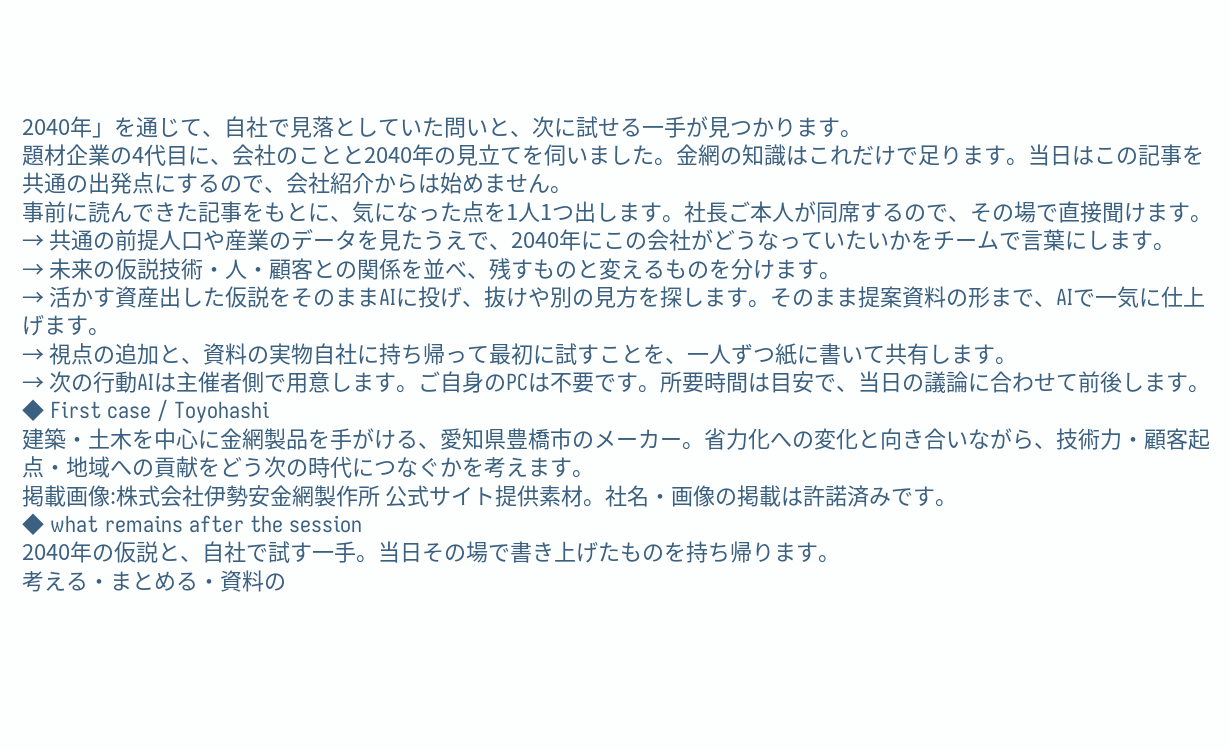2040年」を通じて、自社で見落としていた問いと、次に試せる一手が見つかります。
題材企業の4代目に、会社のことと2040年の見立てを伺いました。金網の知識はこれだけで足ります。当日はこの記事を共通の出発点にするので、会社紹介からは始めません。
事前に読んできた記事をもとに、気になった点を1人1つ出します。社長ご本人が同席するので、その場で直接聞けます。
→ 共通の前提人口や産業のデータを見たうえで、2040年にこの会社がどうなっていたいかをチームで言葉にします。
→ 未来の仮説技術・人・顧客との関係を並べ、残すものと変えるものを分けます。
→ 活かす資産出した仮説をそのままAIに投げ、抜けや別の見方を探します。そのまま提案資料の形まで、AIで一気に仕上げます。
→ 視点の追加と、資料の実物自社に持ち帰って最初に試すことを、一人ずつ紙に書いて共有します。
→ 次の行動AIは主催者側で用意します。ご自身のPCは不要です。所要時間は目安で、当日の議論に合わせて前後します。
◆ First case / Toyohashi
建築・土木を中心に金網製品を手がける、愛知県豊橋市のメーカー。省力化への変化と向き合いながら、技術力・顧客起点・地域への貢献をどう次の時代につなぐかを考えます。
掲載画像:株式会社伊勢安金網製作所 公式サイト提供素材。社名・画像の掲載は許諾済みです。
◆ what remains after the session
2040年の仮説と、自社で試す一手。当日その場で書き上げたものを持ち帰ります。
考える・まとめる・資料の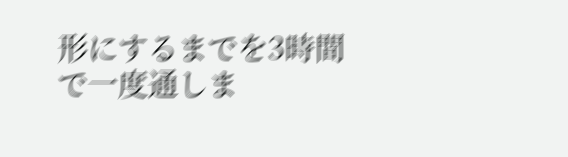形にするまでを3時間で一度通しま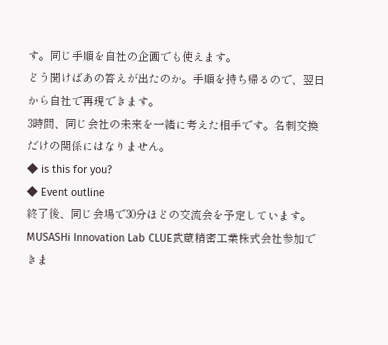す。同じ手順を自社の企画でも使えます。
どう聞けばあの答えが出たのか。手順を持ち帰るので、翌日から自社で再現できます。
3時間、同じ会社の未来を一緒に考えた相手です。名刺交換だけの関係にはなりません。
◆ is this for you?
◆ Event outline
終了後、同じ会場で30分ほどの交流会を予定しています。
MUSASHi Innovation Lab CLUE武蔵精密工業株式会社参加できま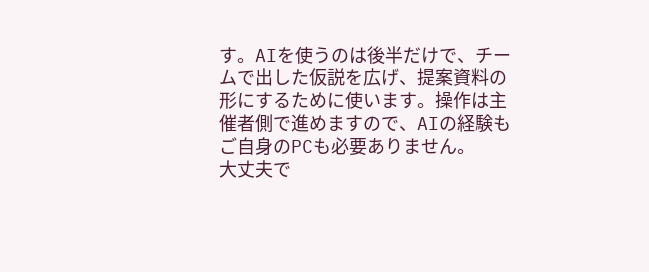す。AIを使うのは後半だけで、チームで出した仮説を広げ、提案資料の形にするために使います。操作は主催者側で進めますので、AIの経験もご自身のPCも必要ありません。
大丈夫で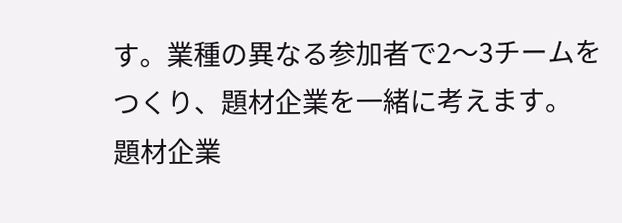す。業種の異なる参加者で2〜3チームをつくり、題材企業を一緒に考えます。
題材企業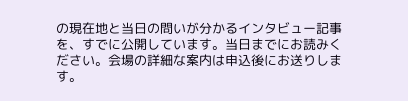の現在地と当日の問いが分かるインタビュー記事を、すでに公開しています。当日までにお読みください。会場の詳細な案内は申込後にお送りします。